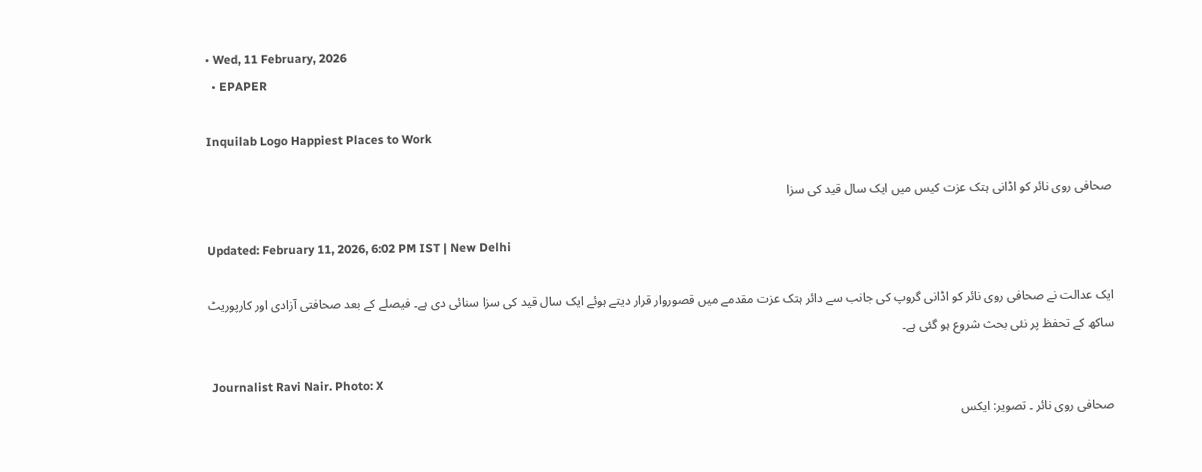• Wed, 11 February, 2026
  • EPAPER

Inquilab Logo Happiest Places to Work

صحافی روی نائر کو اڈانی ہتک عزت کیس میں ایک سال قید کی سزا

Updated: February 11, 2026, 6:02 PM IST | New Delhi

ایک عدالت نے صحافی روی نائر کو اڈانی گروپ کی جانب سے دائر ہتک عزت مقدمے میں قصوروار قرار دیتے ہوئے ایک سال قید کی سزا سنائی دی ہے۔ فیصلے کے بعد صحافتی آزادی اور کارپوریٹ ساکھ کے تحفظ پر نئی بحث شروع ہو گئی ہے۔

 Journalist Ravi Nair. Photo: X
صحافی روی نائر ۔ تصویر: ایکس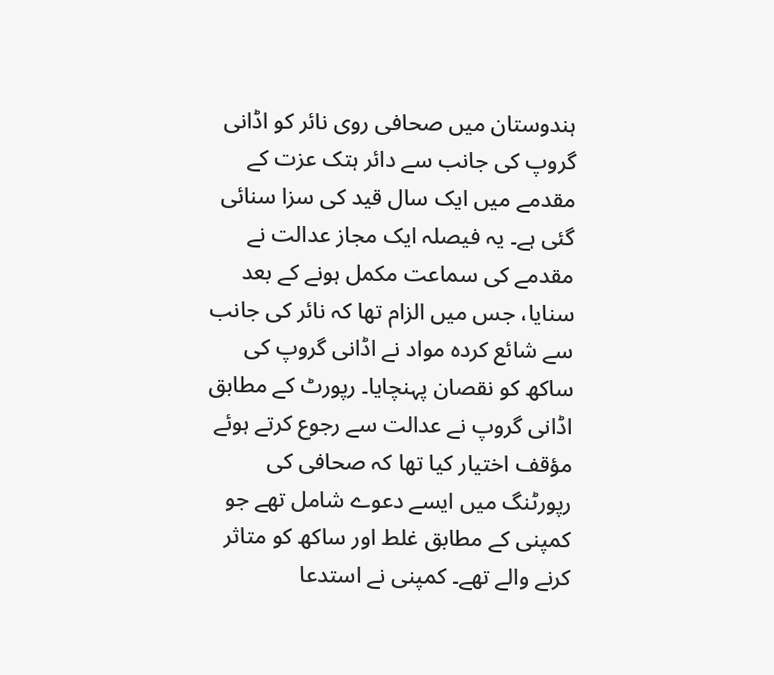ہندوستان میں صحافی روی نائر کو اڈانی گروپ کی جانب سے دائر ہتک عزت کے مقدمے میں ایک سال قید کی سزا سنائی گئی ہے۔ یہ فیصلہ ایک مجاز عدالت نے مقدمے کی سماعت مکمل ہونے کے بعد سنایا، جس میں الزام تھا کہ نائر کی جانب سے شائع کردہ مواد نے اڈانی گروپ کی ساکھ کو نقصان پہنچایا۔ رپورٹ کے مطابق اڈانی گروپ نے عدالت سے رجوع کرتے ہوئے مؤقف اختیار کیا تھا کہ صحافی کی رپورٹنگ میں ایسے دعوے شامل تھے جو کمپنی کے مطابق غلط اور ساکھ کو متاثر کرنے والے تھے۔ کمپنی نے استدعا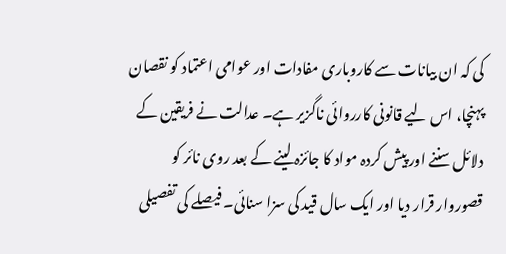کی کہ ان بیانات سے کاروباری مفادات اور عوامی اعتماد کو نقصان پہنچا، اس لیے قانونی کارروائی ناگزیر ہے۔ عدالت نے فریقین کے دلائل سننے اور پیش کردہ مواد کا جائزہ لینے کے بعد روی نائر کو قصوروار قرار دیا اور ایک سال قید کی سزا سنائی۔ فیصلے کی تفصیلی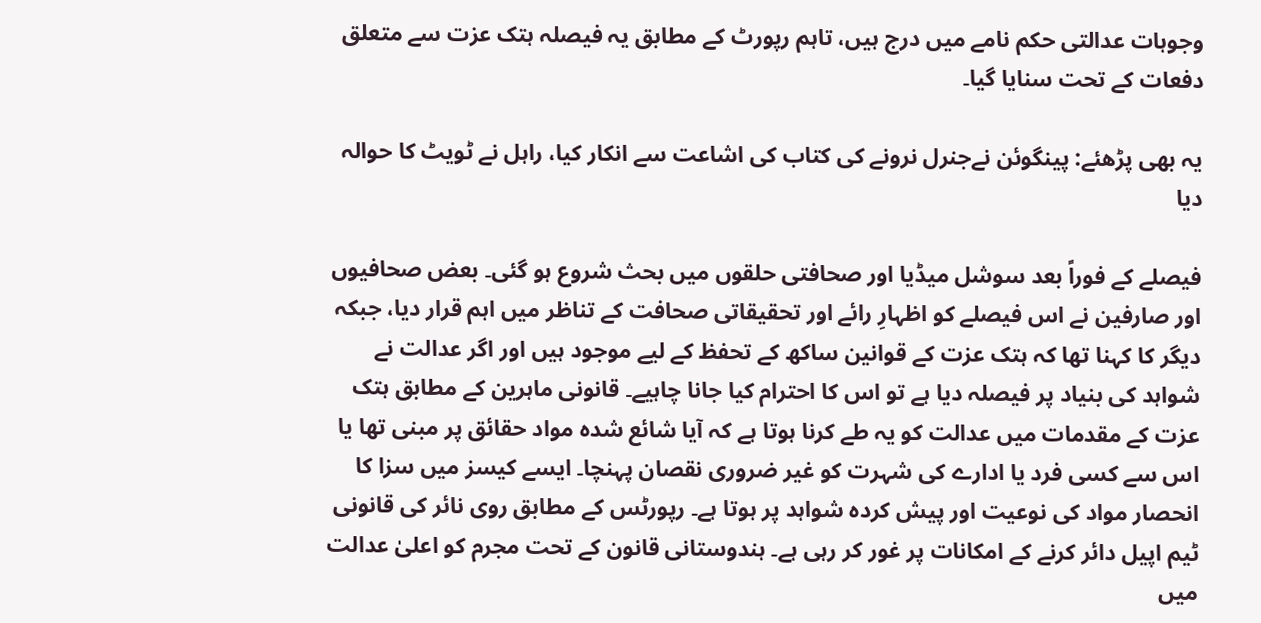وجوہات عدالتی حکم نامے میں درج ہیں، تاہم رپورٹ کے مطابق یہ فیصلہ ہتک عزت سے متعلق دفعات کے تحت سنایا گیا۔

یہ بھی پڑھئے: پینگوئن نےجنرل نرونے کی کتاب کی اشاعت سے انکار کیا، راہل نے ٹویٹ کا حوالہ دیا

فیصلے کے فوراً بعد سوشل میڈیا اور صحافتی حلقوں میں بحث شروع ہو گئی۔ بعض صحافیوں اور صارفین نے اس فیصلے کو اظہارِ رائے اور تحقیقاتی صحافت کے تناظر میں اہم قرار دیا، جبکہ دیگر کا کہنا تھا کہ ہتک عزت کے قوانین ساکھ کے تحفظ کے لیے موجود ہیں اور اگر عدالت نے شواہد کی بنیاد پر فیصلہ دیا ہے تو اس کا احترام کیا جانا چاہیے۔ قانونی ماہرین کے مطابق ہتک عزت کے مقدمات میں عدالت کو یہ طے کرنا ہوتا ہے کہ آیا شائع شدہ مواد حقائق پر مبنی تھا یا اس سے کسی فرد یا ادارے کی شہرت کو غیر ضروری نقصان پہنچا۔ ایسے کیسز میں سزا کا انحصار مواد کی نوعیت اور پیش کردہ شواہد پر ہوتا ہے۔ رپورٹس کے مطابق روی نائر کی قانونی ٹیم اپیل دائر کرنے کے امکانات پر غور کر رہی ہے۔ ہندوستانی قانون کے تحت مجرم کو اعلیٰ عدالت میں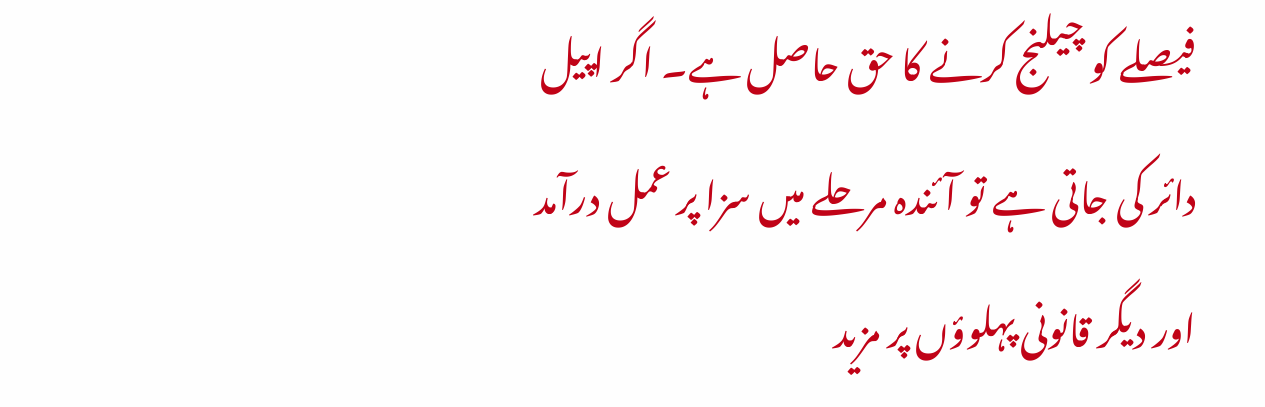فیصلے کو چیلنج کرنے کا حق حاصل ہے۔ اگر اپیل دائر کی جاتی ہے تو آئندہ مرحلے میں سزا پر عمل درآمد اور دیگر قانونی پہلوؤں پر مزید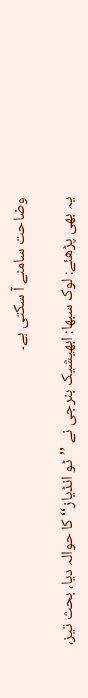وضاحت سامنے آ سکتی ہے۔

یہ بھی پڑھئے: لوک سبھا: ابھیشیک بنرجی نے ’’ٹو انڈیاز‘‘ کا حوالہ دیا، بحث تیز،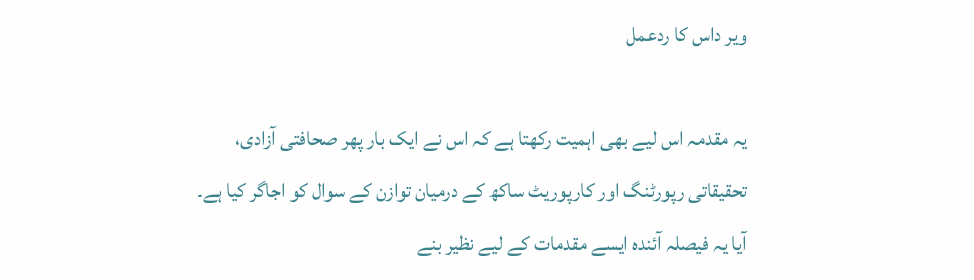ویر داس کا ردعمل

یہ مقدمہ اس لیے بھی اہمیت رکھتا ہے کہ اس نے ایک بار پھر صحافتی آزادی، تحقیقاتی رپورٹنگ اور کارپوریٹ ساکھ کے درمیان توازن کے سوال کو اجاگر کیا ہے۔ آیا یہ فیصلہ آئندہ ایسے مقدمات کے لیے نظیر بنے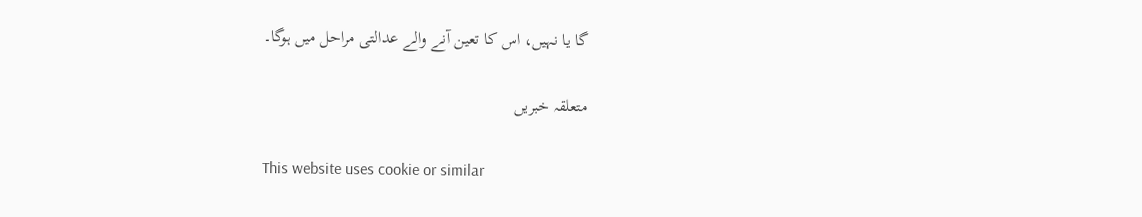گا یا نہیں، اس کا تعین آنے والے عدالتی مراحل میں ہوگا۔

متعلقہ خبریں

This website uses cookie or similar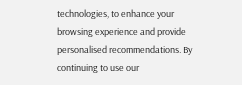technologies, to enhance your browsing experience and provide personalised recommendations. By continuing to use our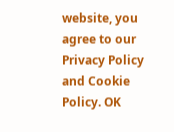website, you agree to our Privacy Policy and Cookie Policy. OK